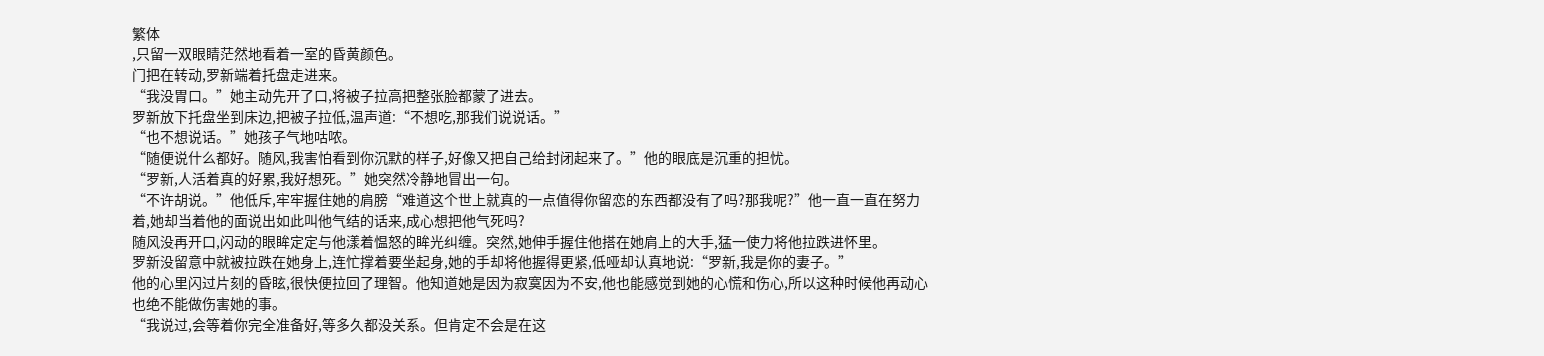繁体
,只留一双眼睛茫然地看着一室的昏黄颜色。
门把在转动,罗新端着托盘走进来。
“我没胃口。”她主动先开了口,将被子拉高把整张脸都蒙了进去。
罗新放下托盘坐到床边,把被子拉低,温声道:“不想吃,那我们说说话。”
“也不想说话。”她孩子气地咕哝。
“随便说什么都好。随风,我害怕看到你沉默的样子,好像又把自己给封闭起来了。”他的眼底是沉重的担忧。
“罗新,人活着真的好累,我好想死。”她突然冷静地冒出一句。
“不许胡说。”他低斥,牢牢握住她的肩膀“难道这个世上就真的一点值得你留恋的东西都没有了吗?那我呢?”他一直一直在努力着,她却当着他的面说出如此叫他气结的话来,成心想把他气死吗?
随风没再开口,闪动的眼眸定定与他漾着愠怒的眸光纠缠。突然,她伸手握住他搭在她肩上的大手,猛一使力将他拉跌进怀里。
罗新没留意中就被拉跌在她身上,连忙撑着要坐起身,她的手却将他握得更紧,低哑却认真地说:“罗新,我是你的妻子。”
他的心里闪过片刻的昏眩,很快便拉回了理智。他知道她是因为寂寞因为不安,他也能感觉到她的心慌和伤心,所以这种时候他再动心也绝不能做伤害她的事。
“我说过,会等着你完全准备好,等多久都没关系。但肯定不会是在这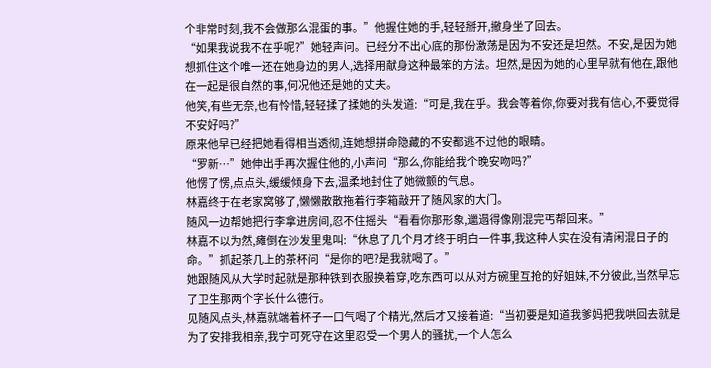个非常时刻,我不会做那么混蛋的事。”他握住她的手,轻轻掰开,撤身坐了回去。
“如果我说我不在乎呢?”她轻声问。已经分不出心底的那份激荡是因为不安还是坦然。不安,是因为她想抓住这个唯一还在她身边的男人,选择用献身这种最笨的方法。坦然,是因为她的心里早就有他在,跟他在一起是很自然的事,何况他还是她的丈夫。
他笑,有些无奈,也有怜惜,轻轻揉了揉她的头发道:“可是,我在乎。我会等着你,你要对我有信心,不要觉得不安好吗?”
原来他早已经把她看得相当透彻,连她想拼命隐藏的不安都逃不过他的眼睛。
“罗新…”她伸出手再次握住他的,小声问“那么,你能给我个晚安吻吗?”
他愣了愣,点点头,缓缓倾身下去,温柔地封住了她微颤的气息。
林嘉终于在老家窝够了,懒懒散散拖着行李箱敲开了随风家的大门。
随风一边帮她把行李拿进房间,忍不住摇头“看看你那形象,邋遢得像刚混完丐帮回来。”
林嘉不以为然,瘫倒在沙发里鬼叫:“休息了几个月才终于明白一件事,我这种人实在没有清闲混日子的命。”抓起茶几上的茶杯问“是你的吧?是我就喝了。”
她跟随风从大学时起就是那种铁到衣服换着穿,吃东西可以从对方碗里互抢的好姐妹,不分彼此,当然早忘了卫生那两个字长什么德行。
见随风点头,林嘉就端着杯子一口气喝了个精光,然后才又接着道:“当初要是知道我爹妈把我哄回去就是为了安排我相亲,我宁可死守在这里忍受一个男人的骚扰,一个人怎么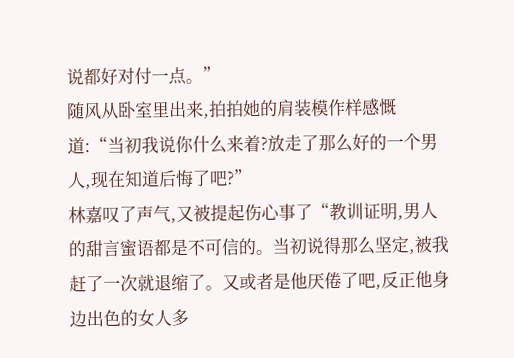说都好对付一点。”
随风从卧室里出来,拍拍她的肩装模作样感慨道:“当初我说你什么来着?放走了那么好的一个男人,现在知道后悔了吧?”
林嘉叹了声气,又被提起伤心事了“教训证明,男人的甜言蜜语都是不可信的。当初说得那么坚定,被我赶了一次就退缩了。又或者是他厌倦了吧,反正他身边出色的女人多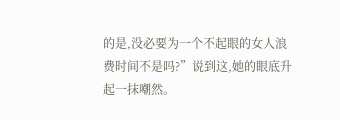的是,没必要为一个不起眼的女人浪费时间不是吗?”说到这,她的眼底升起一抹嘲然。